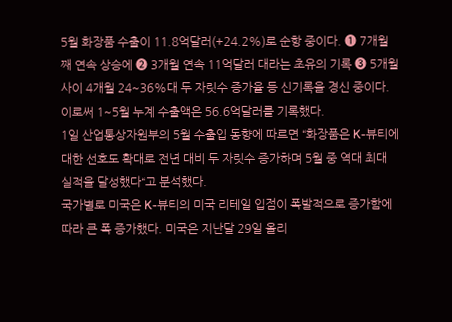5월 화장품 수출이 11.8억달러(+24.2%)로 순항 중이다. ➊ 7개월째 연속 상승에 ➋ 3개월 연속 11억달러 대라는 초유의 기록 ➌ 5개월 사이 4개월 24~36%대 두 자릿수 증가율 등 신기록을 경신 중이다. 이로써 1~5월 누계 수출액은 56.6억달러를 기록했다.
1일 산업통상자원부의 5월 수출입 동향에 따르면 “화장품은 K-뷰티에 대한 선호도 확대로 전년 대비 두 자릿수 증가하며 5월 중 역대 최대 실적을 달성했다“고 분석했다.
국가별로 미국은 K-뷰티의 미국 리테일 입점이 폭발적으로 증가함에 따라 큰 폭 증가했다. 미국은 지난달 29일 올리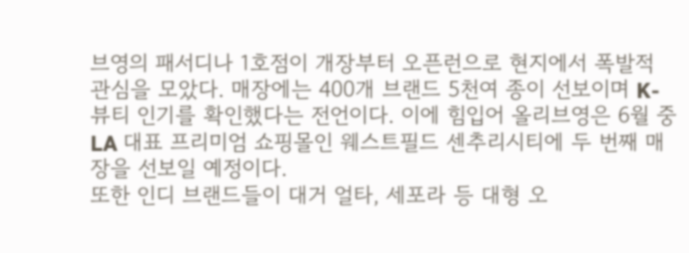브영의 패서디나 1호점이 개장부터 오픈런으로 현지에서 폭발적 관심을 모았다. 매장에는 400개 브랜드 5천여 종이 선보이며 K-뷰티 인기를 확인했다는 전언이다. 이에 힘입어 올리브영은 6월 중 LA 대표 프리미엄 쇼핑몰인 웨스트필드 센추리시티에 두 번째 매장을 선보일 예정이다.
또한 인디 브랜드들이 대거 얼타, 세포라 등 대형 오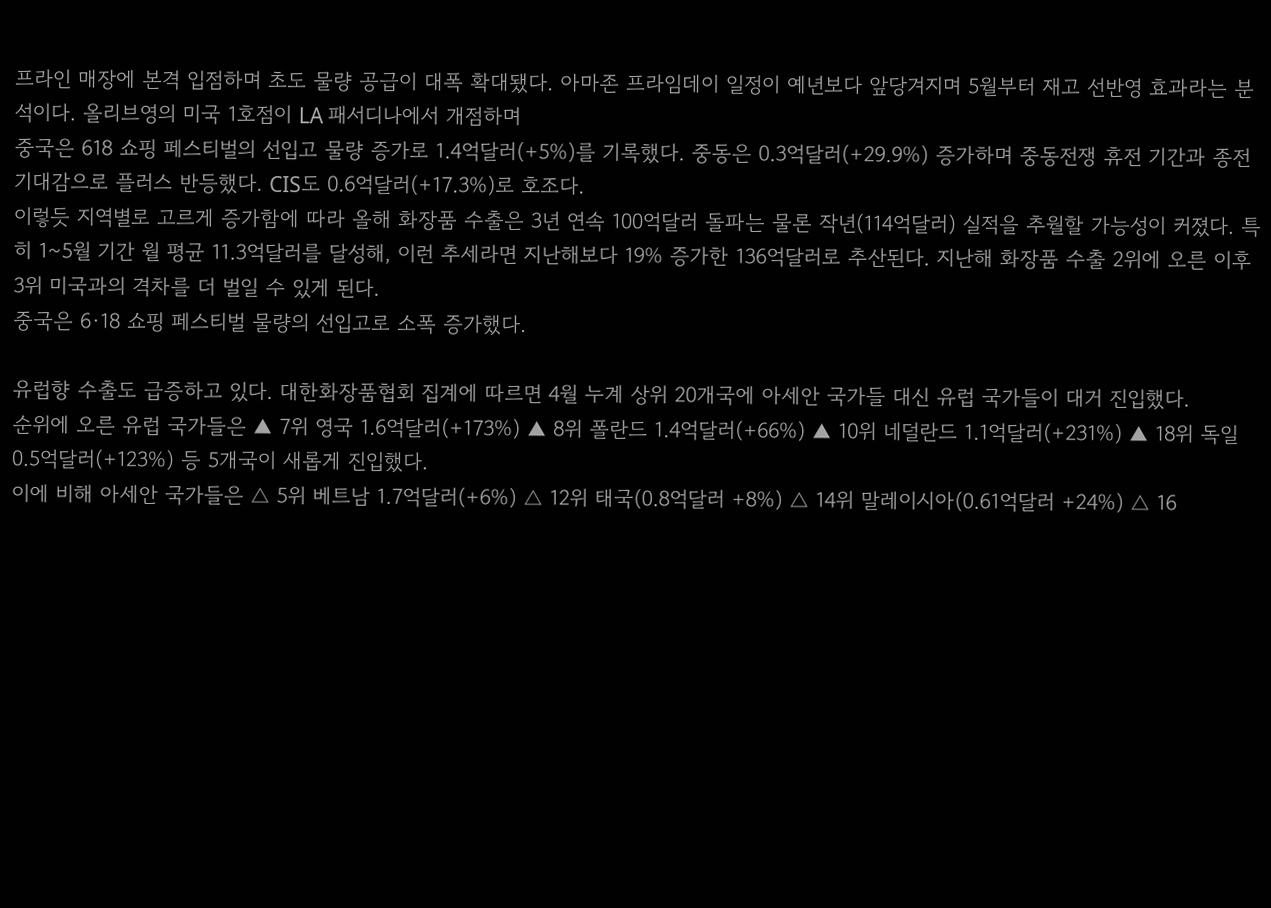프라인 매장에 본격 입점하며 초도 물량 공급이 대폭 확대됐다. 아마존 프라임데이 일정이 예년보다 앞당겨지며 5월부터 재고 선반영 효과라는 분석이다. 올리브영의 미국 1호점이 LA 패서디나에서 개점하며
중국은 618 쇼핑 페스티벌의 선입고 물량 증가로 1.4억달러(+5%)를 기록했다. 중동은 0.3억달러(+29.9%) 증가하며 중동전쟁 휴전 기간과 종전 기대감으로 플러스 반등했다. CIS도 0.6억달러(+17.3%)로 호조다.
이렇듯 지역별로 고르게 증가함에 따라 올해 화장품 수출은 3년 연속 100억달러 돌파는 물론 작년(114억달러) 실적을 추월할 가능성이 커졌다. 특히 1~5월 기간 월 평균 11.3억달러를 달성해, 이런 추세라면 지난해보다 19% 증가한 136억달러로 추산된다. 지난해 화장품 수출 2위에 오른 이후 3위 미국과의 격차를 더 벌일 수 있게 된다.
중국은 6·18 쇼핑 페스티벌 물량의 선입고로 소폭 증가했다.

유럽향 수출도 급증하고 있다. 대한화장품협회 집계에 따르면 4월 누계 상위 20개국에 아세안 국가들 대신 유럽 국가들이 대거 진입했다.
순위에 오른 유럽 국가들은 ▲ 7위 영국 1.6억달러(+173%) ▲ 8위 폴란드 1.4억달러(+66%) ▲ 10위 네덜란드 1.1억달러(+231%) ▲ 18위 독일 0.5억달러(+123%) 등 5개국이 새롭게 진입했다.
이에 비해 아세안 국가들은 △ 5위 베트남 1.7억달러(+6%) △ 12위 태국(0.8억달러 +8%) △ 14위 말레이시아(0.61억달러 +24%) △ 16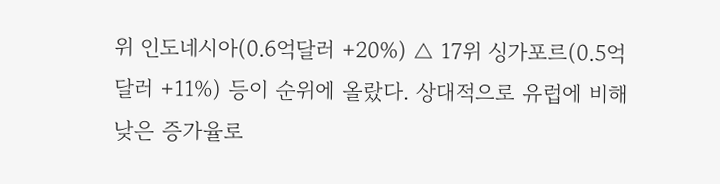위 인도네시아(0.6억달러 +20%) △ 17위 싱가포르(0.5억달러 +11%) 등이 순위에 올랐다. 상대적으로 유럽에 비해 낮은 증가율로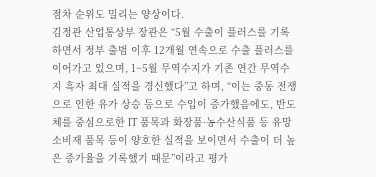점차 순위도 밀리는 양상이다.
김정관 산업통상부 장관은 “5월 수출이 플러스를 기록하면서 정부 출범 이후 12개월 연속으로 수출 플러스를 이어가고 있으며, 1~5월 무역수지가 기존 연간 무역수지 흑자 최대 실적을 경신했다”고 하며, “이는 중동 전쟁으로 인한 유가 상승 등으로 수입이 증가했음에도, 반도체를 중심으로한 IT 품목과 화장품·농수산식품 등 유망소비재 품목 등이 양호한 실적을 보이면서 수출이 더 높은 증가율을 기록했기 때문”이라고 평가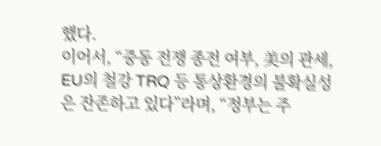했다.
이어서, “중동 전쟁 종전 여부, 美의 관세, EU의 철강 TRQ 등 통상환경의 불확실성은 잔존하고 있다”라며, “정부는 주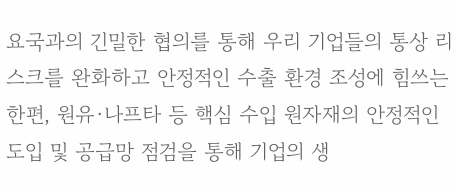요국과의 긴밀한 협의를 통해 우리 기업들의 통상 리스크를 완화하고 안정적인 수출 환경 조성에 힘쓰는 한편, 원유·나프타 등 핵심 수입 원자재의 안정적인 도입 및 공급망 점검을 통해 기업의 생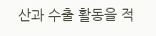산과 수출 활동을 적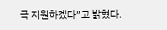극 지원하겠다”고 밝혔다.